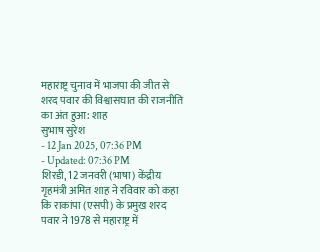महाराष्ट्र चुनाव में भाजपा की जीत से शरद पवार की विश्वासघात की राजनीति का अंत हुआ: शाह
सुभाष सुरेश
- 12 Jan 2025, 07:36 PM
- Updated: 07:36 PM
शिरडी, 12 जनवरी (भाषा) केंद्रीय गृहमंत्री अमित शाह ने रविवार को कहा कि राकांपा (एसपी) के प्रमुख शरद पवार ने 1978 से महाराष्ट्र में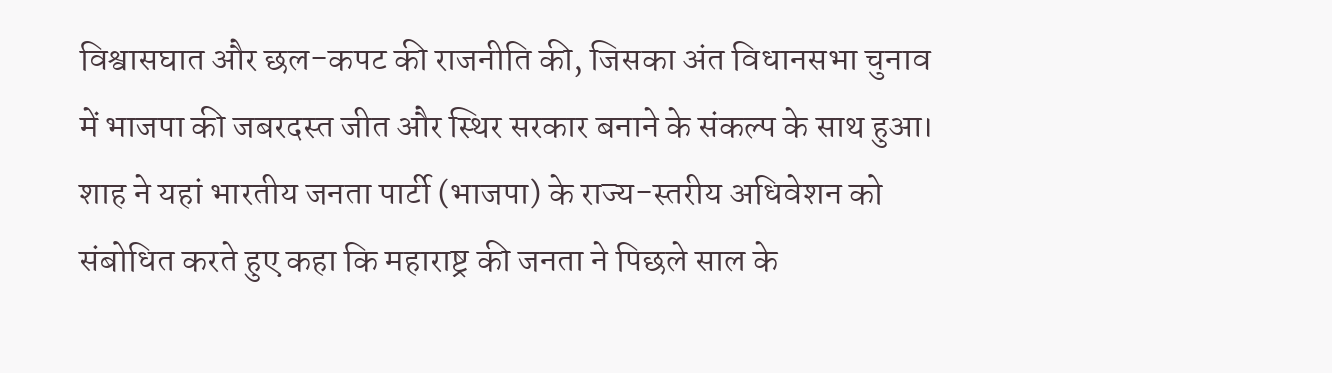विश्वासघात और छल-कपट की राजनीति की, जिसका अंत विधानसभा चुनाव में भाजपा की जबरदस्त जीत और स्थिर सरकार बनाने के संकल्प के साथ हुआ।
शाह ने यहां भारतीय जनता पार्टी (भाजपा) के राज्य-स्तरीय अधिवेशन को संबोधित करते हुए कहा कि महाराष्ट्र की जनता ने पिछले साल के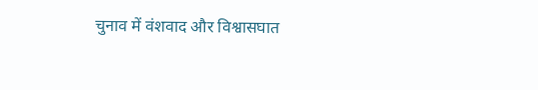चुनाव में वंशवाद और विश्वासघात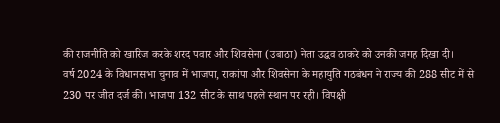की राजनीति को खारिज करके शरद पवार और शिवसेना (उबाठा) नेता उद्धव ठाकरे को उनकी जगह दिखा दी।
वर्ष 2024 के विधानसभा चुनाव में भाजपा, राकांपा और शिवसेना के महायुति गठबंधन ने राज्य की 288 सीट में से 230 पर जीत दर्ज की। भाजपा 132 सीट के साथ पहले स्थान पर रही। विपक्षी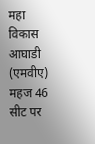महा विकास आघाडी (एमवीए) महज 46 सीट पर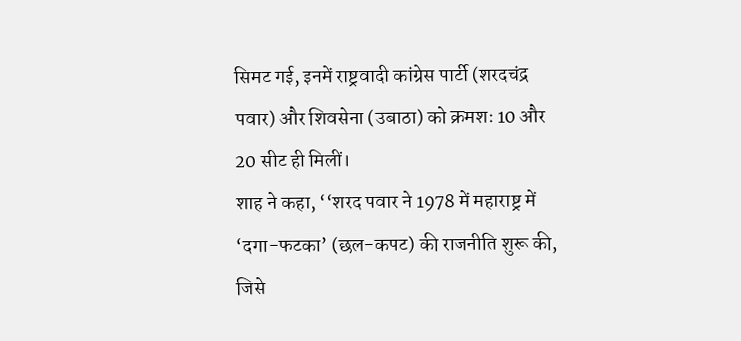सिमट गई, इनमें राष्ट्रवादी कांग्रेस पार्टी (शरदचंद्र पवार) और शिवसेना (उबाठा) को क्रमशः 10 और 20 सीट ही मिलीं।
शाह ने कहा, ‘‘शरद पवार ने 1978 में महाराष्ट्र में ‘दगा-फटका’ (छल-कपट) की राजनीति शुरू की, जिसे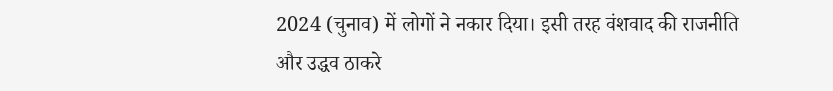2024 (चुनाव) में लोगों ने नकार दिया। इसी तरह वंशवाद की राजनीति और उद्धव ठाकरे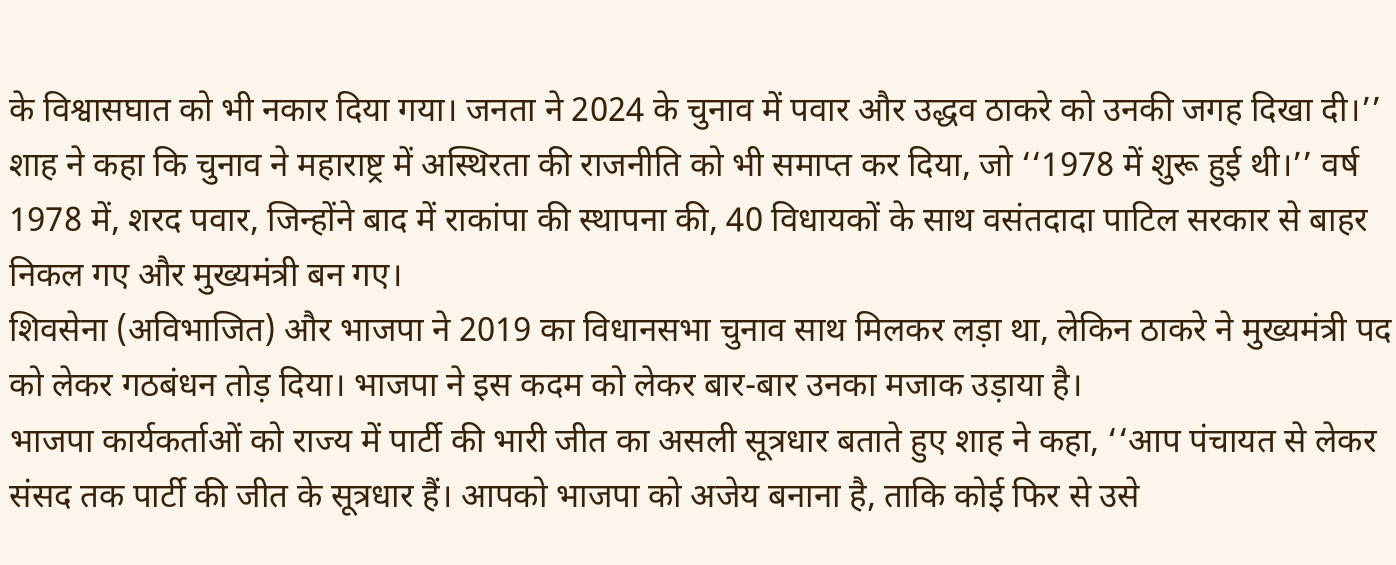के विश्वासघात को भी नकार दिया गया। जनता ने 2024 के चुनाव में पवार और उद्धव ठाकरे को उनकी जगह दिखा दी।’’
शाह ने कहा कि चुनाव ने महाराष्ट्र में अस्थिरता की राजनीति को भी समाप्त कर दिया, जो ‘‘1978 में शुरू हुई थी।’’ वर्ष 1978 में, शरद पवार, जिन्होंने बाद में राकांपा की स्थापना की, 40 विधायकों के साथ वसंतदादा पाटिल सरकार से बाहर निकल गए और मुख्यमंत्री बन गए।
शिवसेना (अविभाजित) और भाजपा ने 2019 का विधानसभा चुनाव साथ मिलकर लड़ा था, लेकिन ठाकरे ने मुख्यमंत्री पद को लेकर गठबंधन तोड़ दिया। भाजपा ने इस कदम को लेकर बार-बार उनका मजाक उड़ाया है।
भाजपा कार्यकर्ताओं को राज्य में पार्टी की भारी जीत का असली सूत्रधार बताते हुए शाह ने कहा, ‘‘आप पंचायत से लेकर संसद तक पार्टी की जीत के सूत्रधार हैं। आपको भाजपा को अजेय बनाना है, ताकि कोई फिर से उसे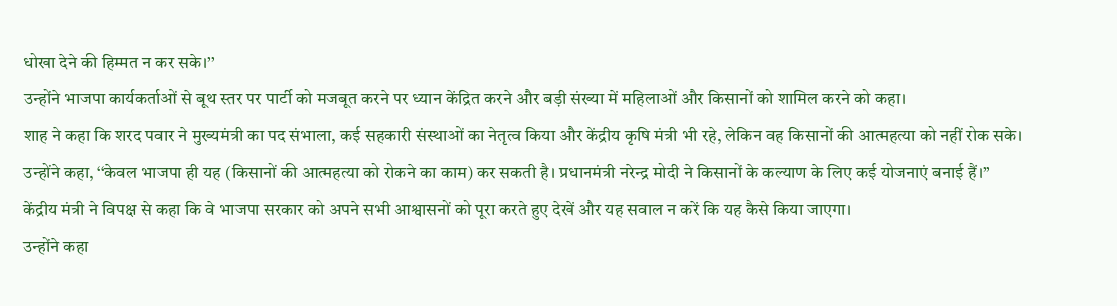धोखा देने की हिम्मत न कर सके।’’
उन्होंने भाजपा कार्यकर्ताओं से बूथ स्तर पर पार्टी को मजबूत करने पर ध्यान केंद्रित करने और बड़ी संख्या में महिलाओं और किसानों को शामिल करने को कहा।
शाह ने कहा कि शरद पवार ने मुख्यमंत्री का पद संभाला, कई सहकारी संस्थाओं का नेतृत्व किया और केंद्रीय कृषि मंत्री भी रहे, लेकिन वह किसानों की आत्महत्या को नहीं रोक सके।
उन्होंने कहा, ‘‘केवल भाजपा ही यह (किसानों की आत्महत्या को रोकने का काम) कर सकती है। प्रधानमंत्री नरेन्द्र मोदी ने किसानों के कल्याण के लिए कई योजनाएं बनाई हैं।’’
केंद्रीय मंत्री ने विपक्ष से कहा कि वे भाजपा सरकार को अपने सभी आश्वासनों को पूरा करते हुए देखें और यह सवाल न करें कि यह कैसे किया जाएगा।
उन्होंने कहा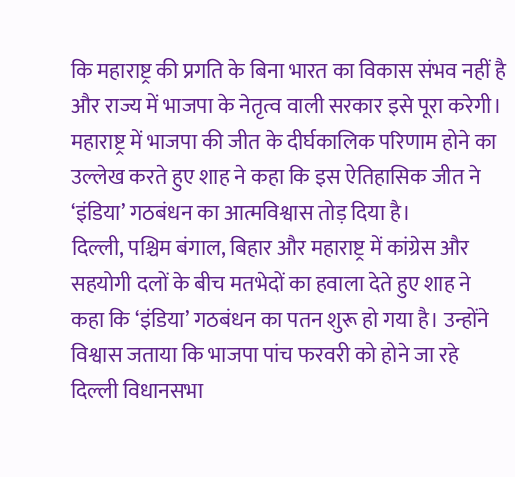कि महाराष्ट्र की प्रगति के बिना भारत का विकास संभव नहीं है और राज्य में भाजपा के नेतृत्व वाली सरकार इसे पूरा करेगी।
महाराष्ट्र में भाजपा की जीत के दीर्घकालिक परिणाम होने का उल्लेख करते हुए शाह ने कहा कि इस ऐतिहासिक जीत ने ‘इंडिया’ गठबंधन का आत्मविश्वास तोड़ दिया है।
दिल्ली, पश्चिम बंगाल, बिहार और महाराष्ट्र में कांग्रेस और सहयोगी दलों के बीच मतभेदों का हवाला देते हुए शाह ने कहा कि ‘इंडिया’ गठबंधन का पतन शुरू हो गया है। उन्होंने विश्वास जताया कि भाजपा पांच फरवरी को होने जा रहे दिल्ली विधानसभा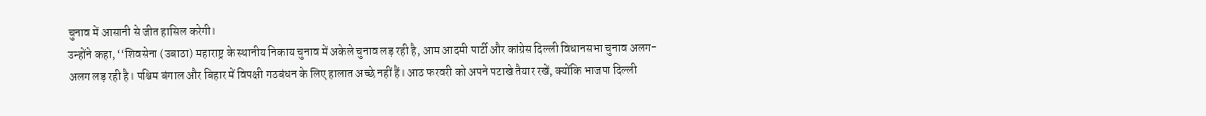चुनाव में आसानी से जीत हासिल करेगी।
उन्होंने कहा, ‘‘शिवसेना (उबाठा) महाराष्ट्र के स्थानीय निकाय चुनाव में अकेले चुनाव लड़ रही है, आम आदमी पार्टी और कांग्रेस दिल्ली विधानसभा चुनाव अलग-अलग लड़ रही है। पश्चिम बंगाल और बिहार में विपक्षी गठबंधन के लिए हालात अच्छे नहीं हैं। आठ फरवरी को अपने पटाखे तैयार रखें, क्योंकि भाजपा दिल्ली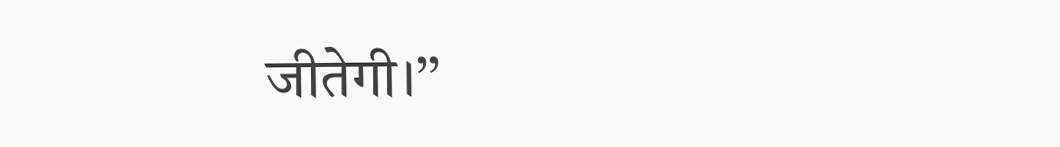जीतेगी।’’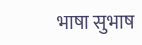भाषा सुभाष